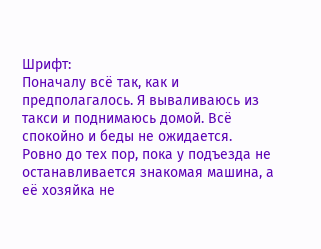Шрифт:
Поначалу всё так, как и предполагалось. Я вываливаюсь из такси и поднимаюсь домой. Всё спокойно и беды не ожидается.
Ровно до тех пор, пока у подъезда не останавливается знакомая машина, а её хозяйка не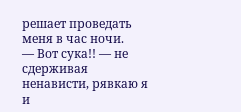решает проведать меня в час ночи.
— Вот сука!! — не сдерживая ненависти, рявкаю я и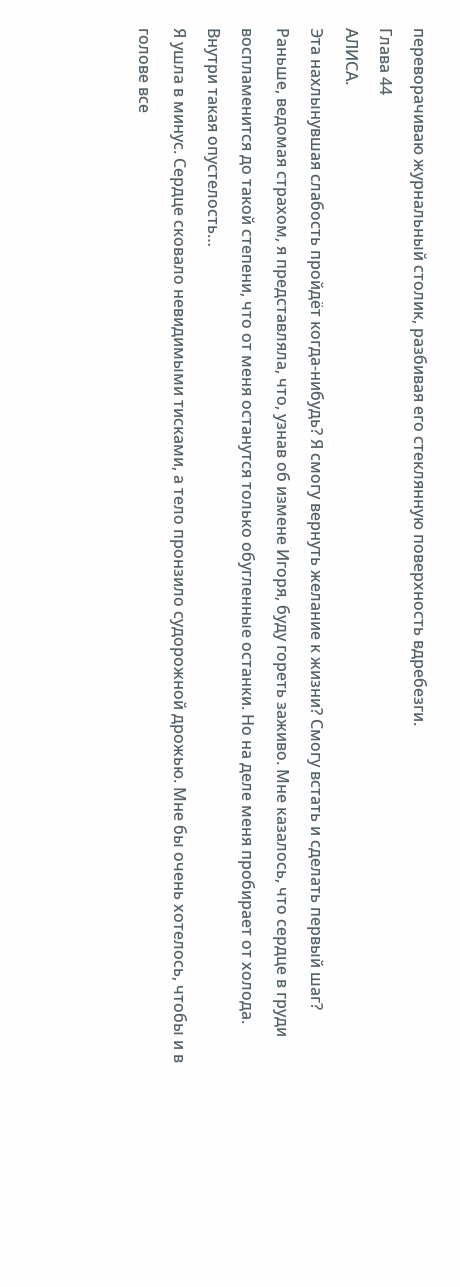переворачиваю журнальный столик, разбивая его стеклянную поверхность вдребезги.
Глава 44
АЛИСА.
Эта нахлынувшая слабость пройдёт когда-нибудь? Я смогу вернуть желание к жизни? Смогу встать и сделать первый шаг?
Раньше, ведомая страхом, я представляла, что, узнав об измене Игоря, буду гореть заживо. Мне казалось, что сердце в груди воспламенится до такой степени, что от меня останутся только обугленные останки. Но на деле меня пробирает от холода. Внутри такая опустелость…
Я ушла в минус. Сердце сковало невидимыми тисками, а тело пронзило судорожной дрожью. Мне бы очень хотелось, чтобы и в голове все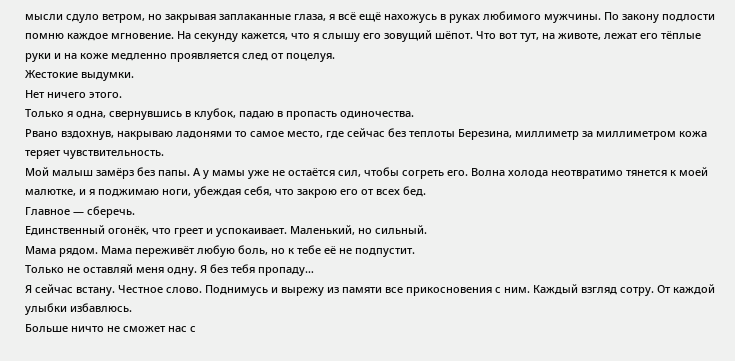мысли сдуло ветром, но закрывая заплаканные глаза, я всё ещё нахожусь в руках любимого мужчины. По закону подлости помню каждое мгновение. На секунду кажется, что я слышу его зовущий шёпот. Что вот тут, на животе, лежат его тёплые руки и на коже медленно проявляется след от поцелуя.
Жестокие выдумки.
Нет ничего этого.
Только я одна, свернувшись в клубок, падаю в пропасть одиночества.
Рвано вздохнув, накрываю ладонями то самое место, где сейчас без теплоты Березина, миллиметр за миллиметром кожа теряет чувствительность.
Мой малыш замёрз без папы. А у мамы уже не остаётся сил, чтобы согреть его. Волна холода неотвратимо тянется к моей малютке, и я поджимаю ноги, убеждая себя, что закрою его от всех бед.
Главное — сберечь.
Единственный огонёк, что греет и успокаивает. Маленький, но сильный.
Мама рядом. Мама переживёт любую боль, но к тебе её не подпустит.
Только не оставляй меня одну. Я без тебя пропаду…
Я сейчас встану. Честное слово. Поднимусь и вырежу из памяти все прикосновения с ним. Каждый взгляд сотру. От каждой улыбки избавлюсь.
Больше ничто не сможет нас с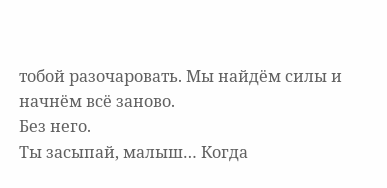тобой разочаровать. Мы найдём силы и начнём всё заново.
Без него.
Ты засыпай, малыш… Когда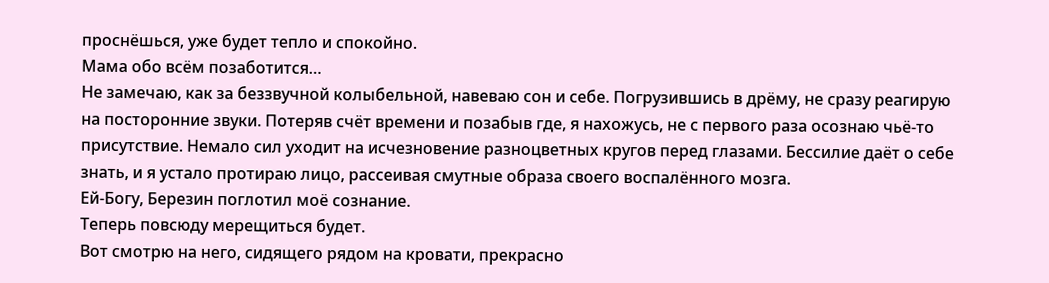проснёшься, уже будет тепло и спокойно.
Мама обо всём позаботится…
Не замечаю, как за беззвучной колыбельной, навеваю сон и себе. Погрузившись в дрёму, не сразу реагирую на посторонние звуки. Потеряв счёт времени и позабыв где, я нахожусь, не с первого раза осознаю чьё-то присутствие. Немало сил уходит на исчезновение разноцветных кругов перед глазами. Бессилие даёт о себе знать, и я устало протираю лицо, рассеивая смутные образа своего воспалённого мозга.
Ей-Богу, Березин поглотил моё сознание.
Теперь повсюду мерещиться будет.
Вот смотрю на него, сидящего рядом на кровати, прекрасно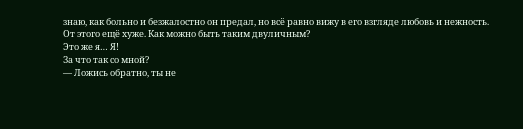знаю, как больно и безжалостно он предал, но всё равно вижу в его взгляде любовь и нежность.
От этого ещё хуже. Как можно быть таким двуличным?
Это же я… Я!
За что так со мной?
— Ложись обратно, ты не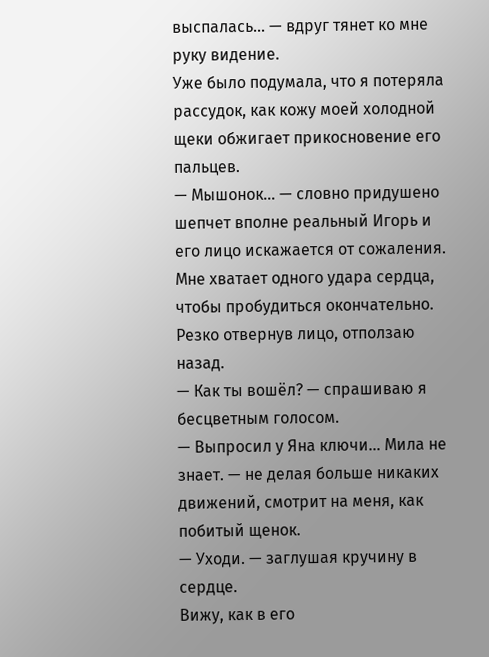выспалась… — вдруг тянет ко мне руку видение.
Уже было подумала, что я потеряла рассудок, как кожу моей холодной щеки обжигает прикосновение его пальцев.
— Мышонок… — словно придушено шепчет вполне реальный Игорь и его лицо искажается от сожаления.
Мне хватает одного удара сердца, чтобы пробудиться окончательно.
Резко отвернув лицо, отползаю назад.
— Как ты вошёл? — спрашиваю я бесцветным голосом.
— Выпросил у Яна ключи… Мила не знает. — не делая больше никаких движений, смотрит на меня, как побитый щенок.
— Уходи. — заглушая кручину в сердце.
Вижу, как в его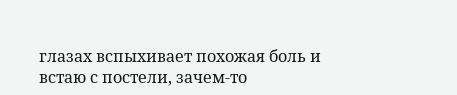глазах вспыхивает похожая боль и встаю с постели, зачем-то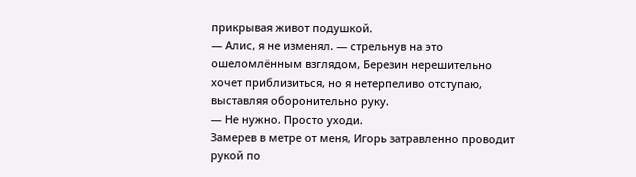прикрывая живот подушкой.
— Алис, я не изменял. — стрельнув на это ошеломлённым взглядом, Березин нерешительно хочет приблизиться, но я нетерпеливо отступаю, выставляя оборонительно руку.
— Не нужно. Просто уходи.
Замерев в метре от меня, Игорь затравленно проводит рукой по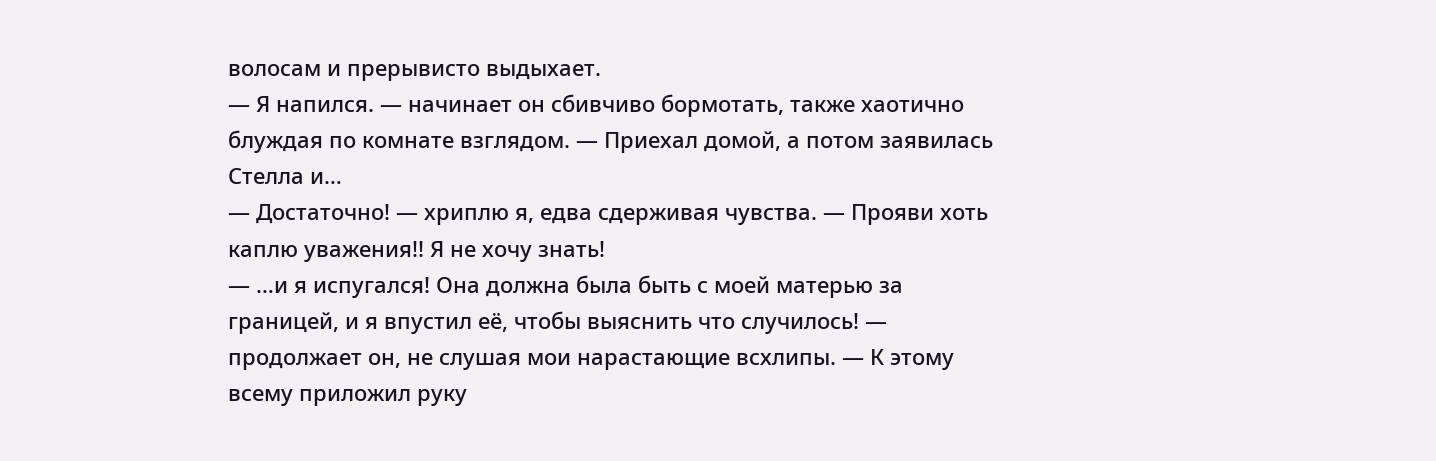волосам и прерывисто выдыхает.
— Я напился. — начинает он сбивчиво бормотать, также хаотично блуждая по комнате взглядом. — Приехал домой, а потом заявилась Стелла и…
— Достаточно! — хриплю я, едва сдерживая чувства. — Прояви хоть каплю уважения!! Я не хочу знать!
— …и я испугался! Она должна была быть с моей матерью за границей, и я впустил её, чтобы выяснить что случилось! — продолжает он, не слушая мои нарастающие всхлипы. — К этому всему приложил руку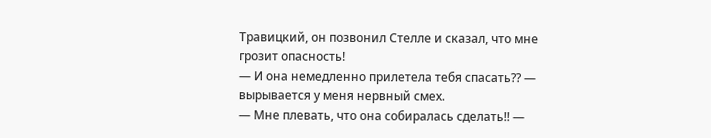Травицкий, он позвонил Стелле и сказал, что мне грозит опасность!
— И она немедленно прилетела тебя спасать?? — вырывается у меня нервный смех.
— Мне плевать, что она собиралась сделать!! —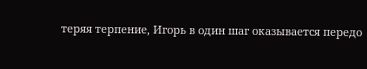теряя терпение, Игорь в один шаг оказывается передо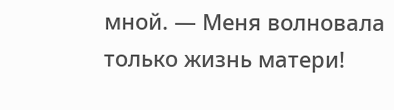мной. — Меня волновала только жизнь матери!